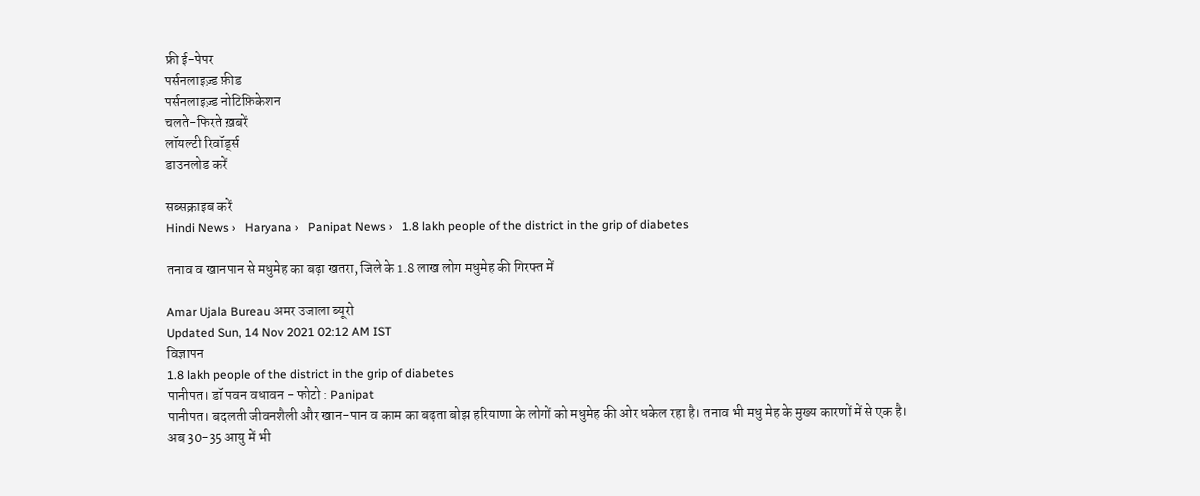फ्री ई-पेपर
पर्सनलाइज़्ड फ़ीड
पर्सनलाइज़्ड नोटिफ़िकेशन
चलते-फिरते ख़बरें
लॉयल्टी रिवॉर्ड्स
डाउनलोड करें

सब्सक्राइब करें
Hindi News ›   Haryana ›   Panipat News ›   1.8 lakh people of the district in the grip of diabetes

तनाव व खानपान से मधुमेह का बढ़ा खतरा, जिले के 1.8 लाख लोग मधुमेह की गिरफ्त में

Amar Ujala Bureau अमर उजाला ब्यूरो
Updated Sun, 14 Nov 2021 02:12 AM IST
विज्ञापन
1.8 lakh people of the district in the grip of diabetes
पानीपत। डॉ पवन वधावन - फोटो : Panipat
पानीपत। बदलती जीवनशैली और खान-पान व काम का बढ़ता बोझ हरियाणा के लोगों को मधुमेह की ओर धकेल रहा है। तनाव भी मधु मेह के मुख्य कारणों में से एक है। अब 30-35 आयु में भी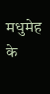मधुमेह के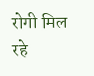रोगी मिल रहे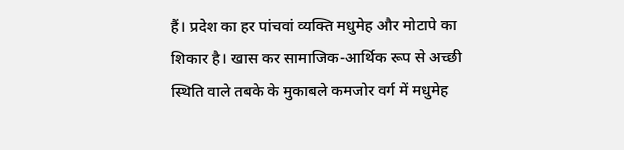हैं। प्रदेश का हर पांचवां व्यक्ति मधुमेह और मोटापे का शिकार है। खास कर सामाजिक-आर्थिक रूप से अच्छी स्थिति वाले तबके के मुकाबले कमजोर वर्ग में मधुमेह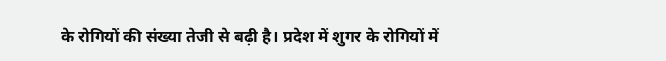के रोगियों की संख्या तेजी से बढ़ी है। प्रदेश में शुगर के रोगियों में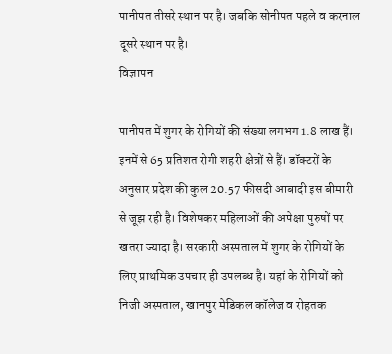पानीपत तीसरे स्थान पर है। जबकि सोनीपत पहले व करनाल दूसरे स्थान पर है।
विज्ञापन

पानीपत में शुगर के रोगियों की संख्या लगभग 1.8 लाख हैं। इनमें से 65 प्रतिशत रोगी शहरी क्षेत्रों से हैं। डॉक्टरों के अनुसार प्रदेश की कुल 20.57 फीसदी आबादी इस बीमारी से जूझ रही है। विशेषकर महिलाओं की अपेक्षा पुरुषों पर खतरा ज्यादा है। सरकारी अस्पताल में शुगर के रोगियों के लिए प्राथमिक उपचार ही उपलब्ध है। यहां के रोगियों को निजी अस्पताल, खानपुर मेडिकल कॉलेज व रोहतक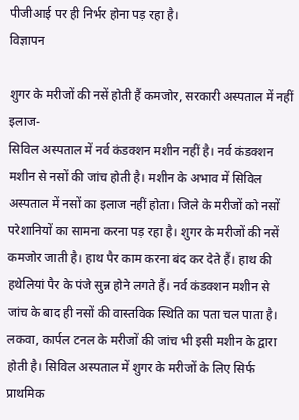पीजीआई पर ही निर्भर होना पड़ रहा है।
विज्ञापन

शुगर के मरीजों की नसें होती हैं कमजोर, सरकारी अस्पताल में नहीं इलाज-
सिविल अस्पताल में नर्व कंडक्शन मशीन नहीं है। नर्व कंडक्शन मशीन से नसों की जांच होती है। मशीन के अभाव में सिविल अस्पताल में नसों का इलाज नहीं होता। जिले के मरीजों को नसों परेशानियों का सामना करना पड़ रहा है। शुगर के मरीजों की नसें कमजोर जाती है। हाथ पैर काम करना बंद कर देते हैं। हाथ की हथेलियां पैर के पंजे सुन्न होने लगते हैं। नर्व कंडक्शन मशीन से जांच के बाद ही नसों की वास्तविक स्थिति का पता चल पाता है। लकवा, कार्पल टनल के मरीजों की जांच भी इसी मशीन के द्वारा होती है। सिविल अस्पताल में शुगर के मरीजों के लिए सिर्फ प्राथमिक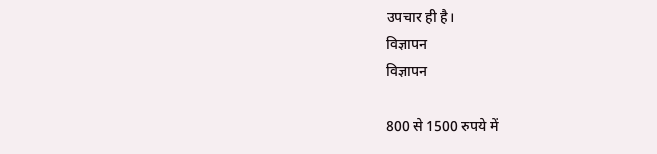उपचार ही है।
विज्ञापन
विज्ञापन

800 से 1500 रुपये में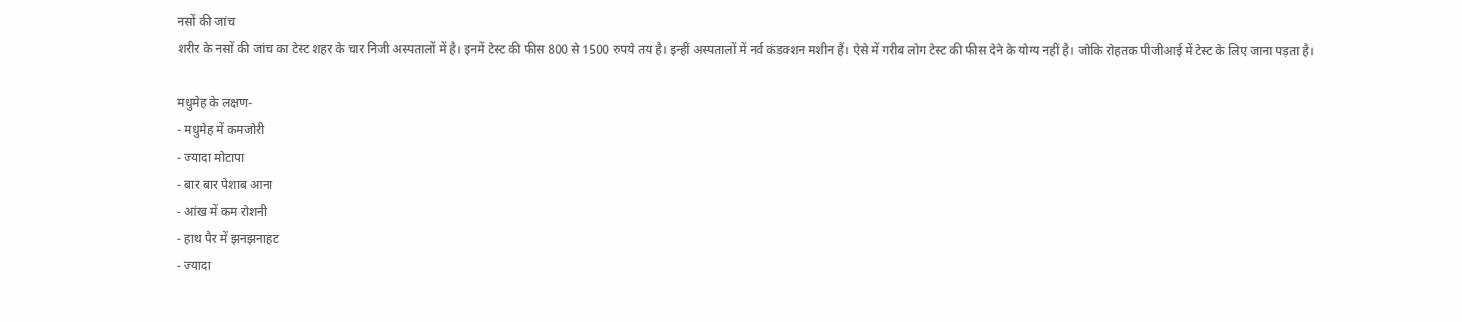नसों की जांच
शरीर के नसों की जांच का टेस्ट शहर के चार निजी अस्पतालों में है। इनमें टेस्ट की फीस 800 से 1500 रुपये तय है। इन्हीं अस्पतालों में नर्व कंडक्शन मशीन हैं। ऐसे में गरीब लोग टेस्ट की फीस देने के योग्य नहीं है। जोकि रोहतक पीजीआई में टेस्ट के लिए जाना पड़ता है।

मधुमेह के लक्षण-
- मधुमेह में कमजोरी
- ज्यादा मोटापा
- बार बार पेशाब आना
- आंख में कम रोशनी
- हाथ पैर में झनझनाहट
- ज्यादा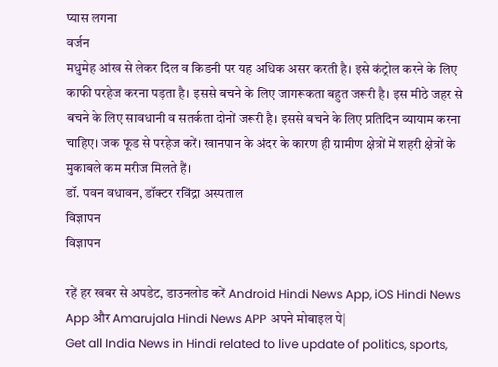प्यास लगना
वर्जन
मधुमेह आंख से लेकर दिल व किडनी पर यह अधिक असर करती है। इसे कंट्रोल करने के लिए काफी परहेज करना पड़ता है। इससे बचने के लिए जागरूकता बहुत जरूरी है। इस मीठे जहर से बचने के लिए सावधानी व सतर्कता दोनों जरूरी है। इससे बचने के लिए प्रतिदिन व्यायाम करना चाहिए। जक फूड से परहेज करें। खानपान के अंदर के कारण ही ग्रामीण क्षेत्रों में शहरी क्षेत्रों के मुकाबले कम मरीज मिलते हैं।
डॉ. पवन वधावन, डॉक्टर रविंद्रा अस्पताल
विज्ञापन
विज्ञापन

रहें हर खबर से अपडेट, डाउनलोड करें Android Hindi News App, iOS Hindi News App और Amarujala Hindi News APP अपने मोबाइल पे|
Get all India News in Hindi related to live update of politics, sports,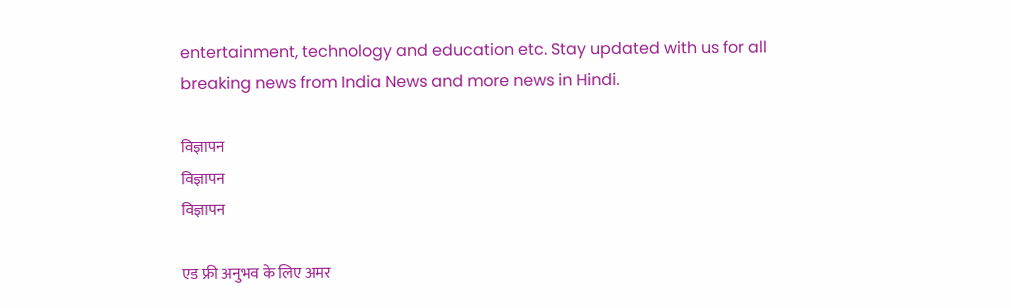entertainment, technology and education etc. Stay updated with us for all breaking news from India News and more news in Hindi.

विज्ञापन
विज्ञापन
विज्ञापन

एड फ्री अनुभव के लिए अमर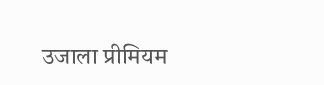उजाला प्रीमियम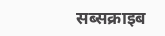सब्सक्राइब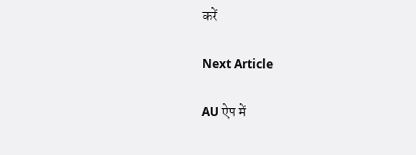करें

Next Article

AU ऐप में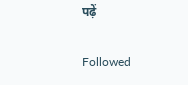पढ़ें

Followed